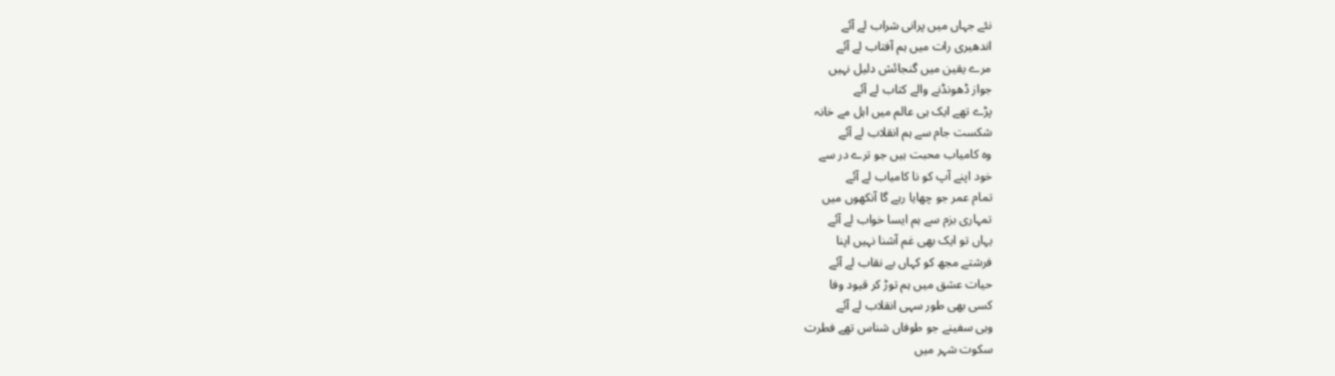نئے جہاں میں پرانی شراب لے آئے
اندھیری رات میں ہم آفتاب لے آئے
مرے یقین میں گنجائش دلیل نہیں
جواز ڈھونڈنے والے کتاب لے آئے
پڑے تھے ایک ہی عالم میں اہل مے خانہ
شکست جام سے ہم انقلاب لے آئے
وہ کامیاب محبت ہیں جو ترے در سے
خود اپنے آپ کو نا کامیاب لے آئے
تمام عمر جو چھایا رہے گا آنکھوں میں
تمہاری بزم سے ہم ایسا خواب لے آئے
یہاں تو ایک بھی غم آشنا نہیں اپنا
فرشتے مجھ کو کہاں بے نقاب لے آئے
حیات عشق میں ہم توڑ کر قیود وفا
کسی بھی طور سہی انقلاب لے آئے
وہی سفینے جو طوفاں شناس تھے فطرت
سکوت شہر میں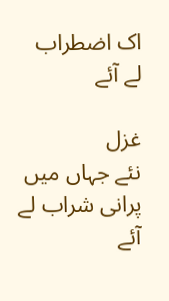اک اضطراب لے آئے

غزل
نئے جہاں میں پرانی شراب لے آئے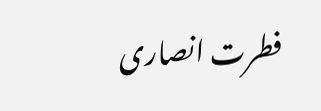فطرت انصاری